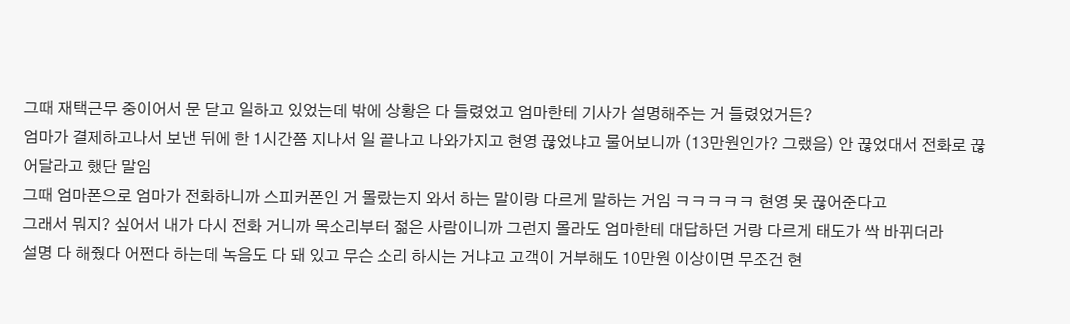그때 재택근무 중이어서 문 닫고 일하고 있었는데 밖에 상황은 다 들렸었고 엄마한테 기사가 설명해주는 거 들렸었거든?
엄마가 결제하고나서 보낸 뒤에 한 1시간쯤 지나서 일 끝나고 나와가지고 현영 끊었냐고 물어보니까 (13만원인가? 그랬음) 안 끊었대서 전화로 끊어달라고 했단 말임
그때 엄마폰으로 엄마가 전화하니까 스피커폰인 거 몰랐는지 와서 하는 말이랑 다르게 말하는 거임 ㅋㅋㅋㅋㅋ 현영 못 끊어준다고
그래서 뭐지? 싶어서 내가 다시 전화 거니까 목소리부터 젊은 사람이니까 그런지 몰라도 엄마한테 대답하던 거랑 다르게 태도가 싹 바뀌더라
설명 다 해줬다 어쩐다 하는데 녹음도 다 돼 있고 무슨 소리 하시는 거냐고 고객이 거부해도 10만원 이상이면 무조건 현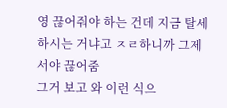영 끊어줘야 하는 건데 지금 탈세하시는 거냐고 ㅈㄹ하니까 그제서야 끊어줌
그거 보고 와 이런 식으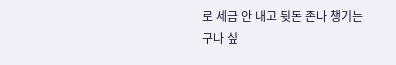로 세금 안 내고 뒷돈 존나 챙기는구나 싶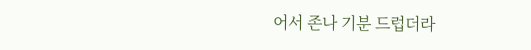어서 존나 기분 드럽더라